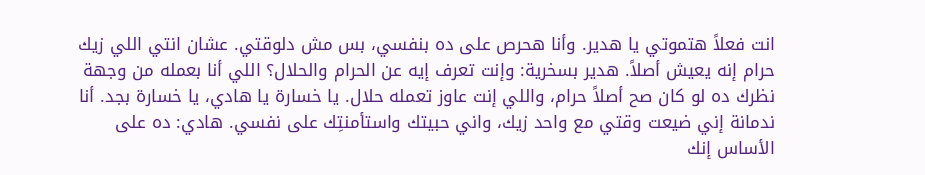انت فعلاً هتموتي يا هدير. وأنا هحرص على ده بنفسي، بس مش دلوقتي. عشان انتي اللي زيك حرام إنه يعيش أصلاً. هدير بسخرية: وإنت تعرف إيه عن الحرام والحلال؟ اللي أنا بعمله من وجهة نظرك ده لو كان صح أصلاً حرام، واللي إنت عاوز تعمله حلال. يا خسارة يا هادي، يا خسارة بجد. أنا ندمانة إني ضيعت وقتي مع واحد زيك، واني حبيتك واستأمنتِك على نفسي. هادي: ده على الأساس إنك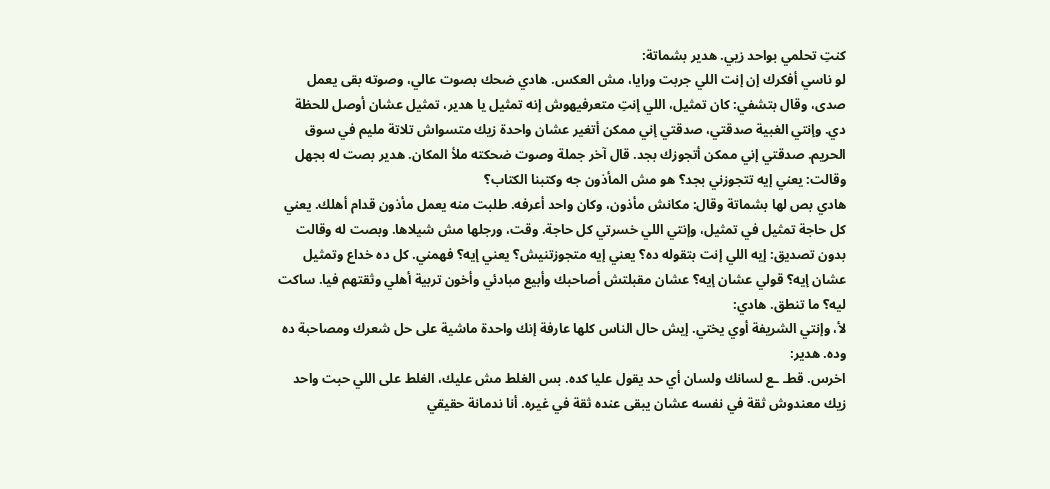كنتِ تحلمي بواحد زيي. هدير بشماتة:
لو ناسي أفكرك إن إنت اللي جربت ورايا، مش العكس. هادي ضحك بصوت عالي، وصوته بقى يعمل صدى، وقال بتشفي: كان تمثيل، اللي إنتِ متعرفيهوش إنه تمثيل يا هدير، تمثيل عشان أوصل للحظة دي. وإنتي الغبية صدقتي، صدقتي إني ممكن أتغير عشان واحدة زيك متسواش تلاتة مليم في سوق الحريم. صدقتي إني ممكن أتجوزك بجد. قال آخر جملة وصوت ضحكته ملأ المكان. هدير بصت له بجهل وقالت: يعني إيه تتجوزني بجد؟ هو مش المأذون جه وكتبنا الكتاب؟
هادي بص لها بشماتة وقال: مكانش مأذون، وكان واحد أعرفه. طلبت منه يعمل مأذون قدام أهلك. يعني كل حاجة تمثيل في تمثيل، وإنتي اللي خسرتي كل حاجة. وقت، ورجلها مش شيلاها. وبصت له وقالت بدون تصديق: إيه اللي إنت بتقوله ده؟ يعني إيه متجوزتنيش؟ يعني إيه؟ فهمني. كل ده خداع وتمثيل عشان إيه؟ قولي عشان إيه؟ عشان مقبلتش أصاحبك وأبيع مبادئي وأخون تربية أهلي وثقتهم فيا. ساكت ليه؟ ما تنطق. هادي:
لأ، وإنتي الشريفة أوي يختي. إيش حال الناس كلها عارفة إنك واحدة ماشية على حل شعرك ومصاحبة ده وده. هدير:
اخرس. قطـ ـع لسانك ولسان أي حد يقول عليا كده. بس الغلط مش عليك، الغلط على اللي حبت واحد زيك معندوش ثقة في نفسه عشان يبقى عنده ثقة في غيره. أنا ندمانة حقيقي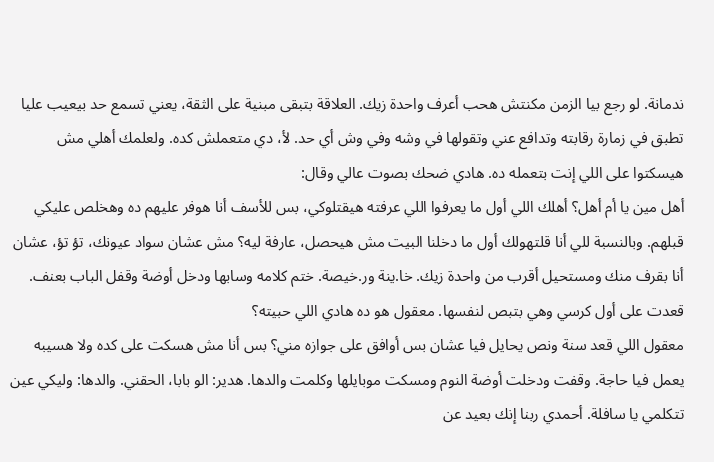ندمانة. لو رجع بيا الزمن مكنتش هحب أعرف واحدة زيك. العلاقة بتبقى مبنية على الثقة، يعني تسمع حد بيعيب عليا تطبق في زمارة رقابته وتدافع عني وتقولها في وشه وفي وش أي حد. لأ، دي متعملش كده. ولعلمك أهلي مش هيسكتوا على اللي إنت بتعمله ده. هادي ضحك بصوت عالي وقال:
أهل مين يا أم أهل؟ أهلك اللي أول ما يعرفوا اللي عرفته هيقتلوكي، بس للأسف أنا هوفر عليهم ده وهخلص عليكي قبلهم. وبالنسبة للي أنا قلتهولك أول ما دخلنا البيت مش هيحصل، عارفة ليه؟ مش عشان سواد عيونك، تؤ تؤ، عشان أنا بقرف منك ومستحيل أقرب من واحدة زيك. خا.ينة ور.خيصة. ختم كلامه وسابها ودخل أوضة وقفل الباب بعنف. قعدت على أول كرسي وهي بتبص لنفسها. معقول هو ده هادي اللي حبيته؟
معقول اللي قعد سنة ونص يحايل فيا عشان بس أوافق على جوازه مني؟ بس أنا مش هسكت على كده ولا هسيبه يعمل فيا حاجة. وقفت ودخلت أوضة النوم ومسكت موبايلها وكلمت والدها. هدير: الو بابا، الحقني. والدها: وليكي عين تتكلمي يا سافلة. أحمدي ربنا إنك بعيد عن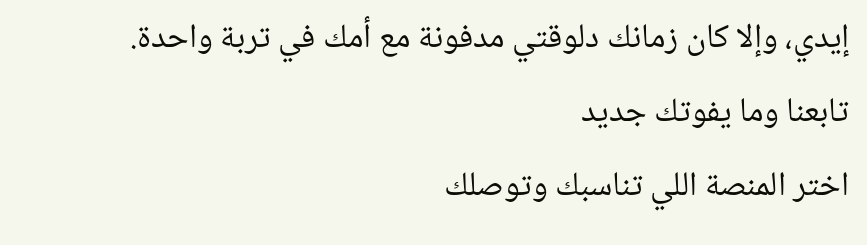إيدي، وإلا كان زمانك دلوقتي مدفونة مع أمك في تربة واحدة.
تابعنا وما يفوتك جديد
اختر المنصة اللي تناسبك وتوصلك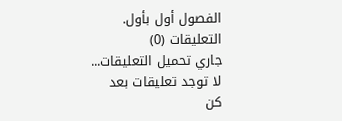الفصول أول بأول.
التعليقات (0)
جاري تحميل التعليقات...
لا توجد تعليقات بعد
كن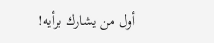أول من يشارك برأيه!